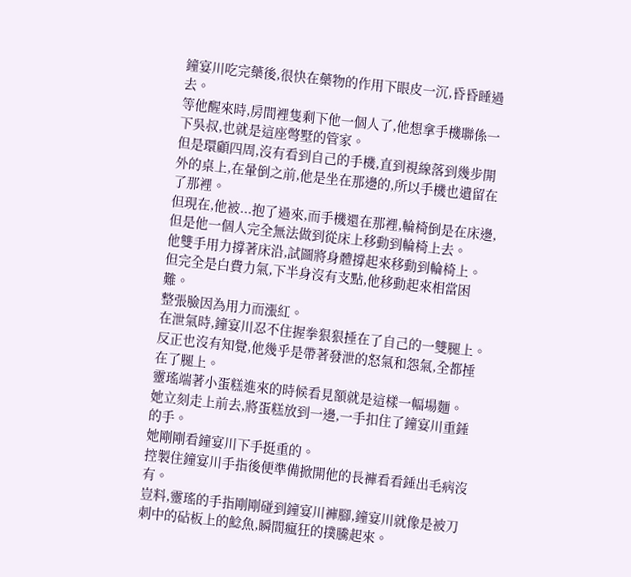鐘宴川吃完藥後,很快在藥物的作用下眼皮一沉,昏昏睡過去。
等他醒來時,房間裡隻剩下他一個人了,他想拿手機聯係一下吳叔,也就是這座彆墅的管家。
但是環顧四周,沒有看到自己的手機,直到視線落到幾步開外的桌上,在暈倒之前,他是坐在那邊的,所以手機也遺留在了那裡。
但現在,他被...抱了過來,而手機還在那裡,輪椅倒是在床邊,但是他一個人完全無法做到從床上移動到輪椅上去。
他雙手用力撐著床沿,試圖將身體撐起來移動到輪椅上。
但完全是白費力氣,下半身沒有支點,他移動起來相當困難。
整張臉因為用力而漲紅。
在泄氣時,鐘宴川忍不住握拳狠狠捶在了自己的一雙腿上。
反正也沒有知覺,他幾乎是帶著發泄的怒氣和怨氣,全都捶在了腿上。
靈瑤端著小蛋糕進來的時候看見額就是這樣一幅場麵。
她立刻走上前去,將蛋糕放到一邊,一手扣住了鐘宴川重錘的手。
她剛剛看鐘宴川下手挺重的。
控製住鐘宴川手指後便準備掀開他的長褲看看錘出毛病沒有。
豈料,靈瑤的手指剛剛碰到鐘宴川褲腳,鐘宴川就像是被刀刺中的砧板上的鯰魚,瞬間瘋狂的撲騰起來。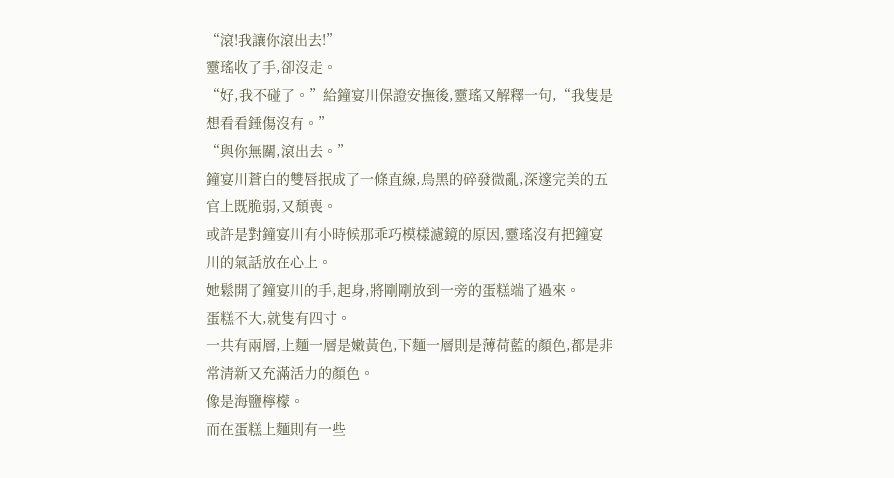“滾!我讓你滾出去!”
靈瑤收了手,卻沒走。
“好,我不碰了。”給鐘宴川保證安撫後,靈瑤又解釋一句,“我隻是想看看錘傷沒有。”
“與你無關,滾出去。”
鐘宴川蒼白的雙唇抿成了一條直線,烏黑的碎發微亂,深邃完美的五官上既脆弱,又頹喪。
或許是對鐘宴川有小時候那乖巧模樣濾鏡的原因,靈瑤沒有把鐘宴川的氣話放在心上。
她鬆開了鐘宴川的手,起身,將剛剛放到一旁的蛋糕端了過來。
蛋糕不大,就隻有四寸。
一共有兩層,上麵一層是嫩黃色,下麵一層則是薄荷藍的顏色,都是非常清新又充滿活力的顏色。
像是海鹽檸檬。
而在蛋糕上麵則有一些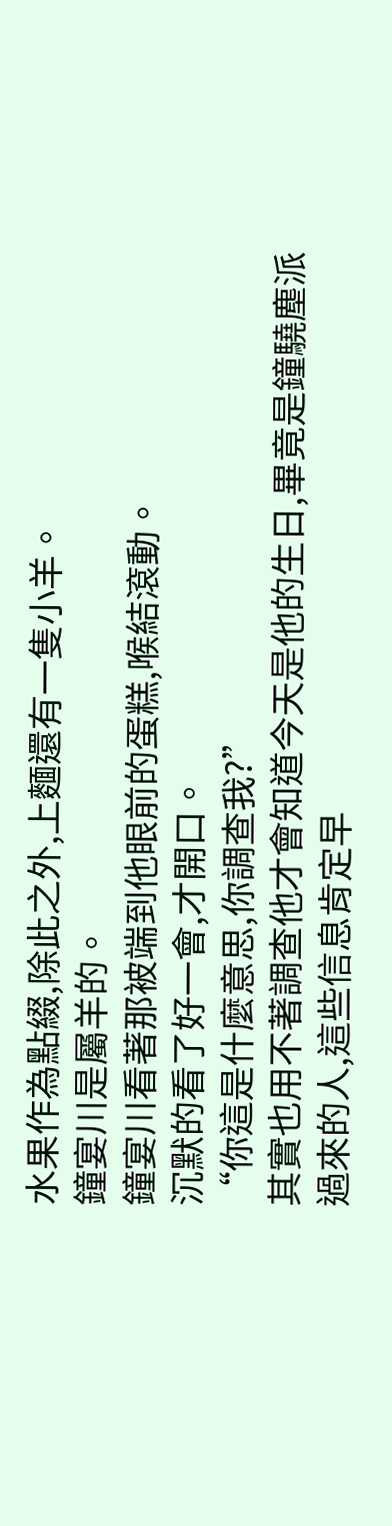水果作為點綴,除此之外,上麵還有一隻小羊。
鐘宴川是屬羊的。
鐘宴川看著那被端到他眼前的蛋糕,喉結滾動。
沉默的看了好一會,才開口。
“你這是什麼意思,你調查我?”
其實也用不著調查他才會知道今天是他的生日,畢竟是鐘驍塵派過來的人,這些信息肯定早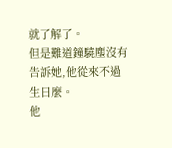就了解了。
但是難道鐘驍塵沒有告訴她,他從來不過生日麼。
他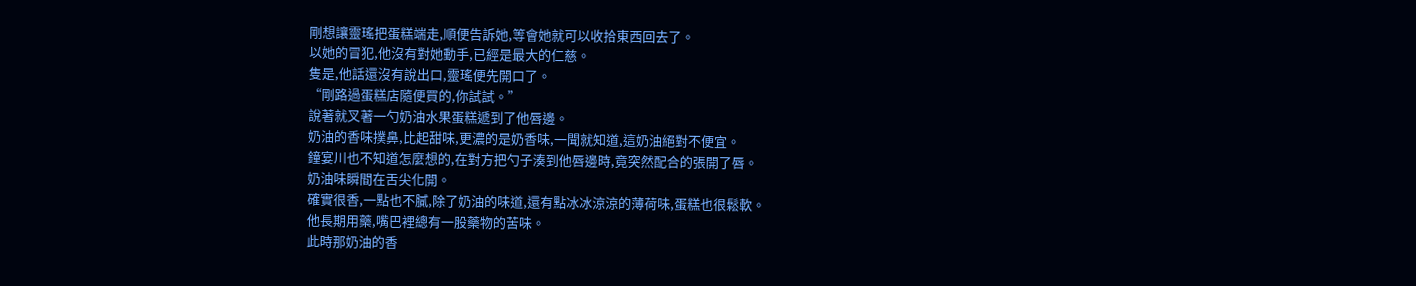剛想讓靈瑤把蛋糕端走,順便告訴她,等會她就可以收拾東西回去了。
以她的冒犯,他沒有對她動手,已經是最大的仁慈。
隻是,他話還沒有說出口,靈瑤便先開口了。
“剛路過蛋糕店隨便買的,你試試。”
說著就叉著一勺奶油水果蛋糕遞到了他唇邊。
奶油的香味撲鼻,比起甜味,更濃的是奶香味,一聞就知道,這奶油絕對不便宜。
鐘宴川也不知道怎麼想的,在對方把勺子湊到他唇邊時,竟突然配合的張開了唇。
奶油味瞬間在舌尖化開。
確實很香,一點也不膩,除了奶油的味道,還有點冰冰涼涼的薄荷味,蛋糕也很鬆軟。
他長期用藥,嘴巴裡總有一股藥物的苦味。
此時那奶油的香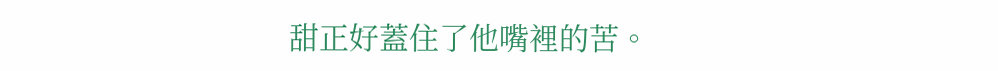甜正好蓋住了他嘴裡的苦。